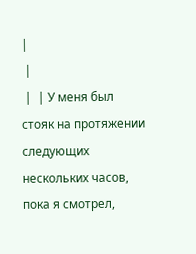|
 |
 |  | У меня был стояк на протяжении следующих нескольких часов, пока я смотрел,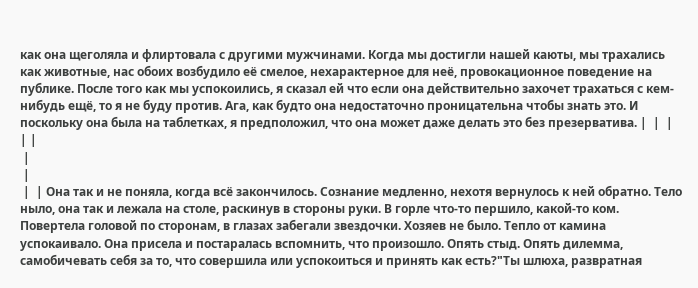как она щеголяла и флиртовала с другими мужчинами. Когда мы достигли нашей каюты, мы трахались как животные, нас обоих возбудило её смелое, нехарактерное для неё, провокационное поведение на публике. После того как мы успокоились, я сказал ей что если она действительно захочет трахаться с кем-нибудь ещё, то я не буду против. Ага, как будто она недостаточно проницательна чтобы знать это. И поскольку она была на таблетках, я предположил, что она может даже делать это без презерватива. |  |  |
| |
 |
 |
 |  | Она так и не поняла, когда всё закончилось. Сознание медленно, нехотя вернулось к ней обратно. Тело ныло, она так и лежала на столе, раскинув в стороны руки. В горле что-то першило, какой-то ком. Повертела головой по сторонам, в глазах забегали звездочки. Хозяев не было. Тепло от камина успокаивало. Она присела и постаралась вспомнить, что произошло. Опять стыд. Опять дилемма, самобичевать себя за то, что совершила или успокоиться и принять как есть?"Ты шлюха, развратная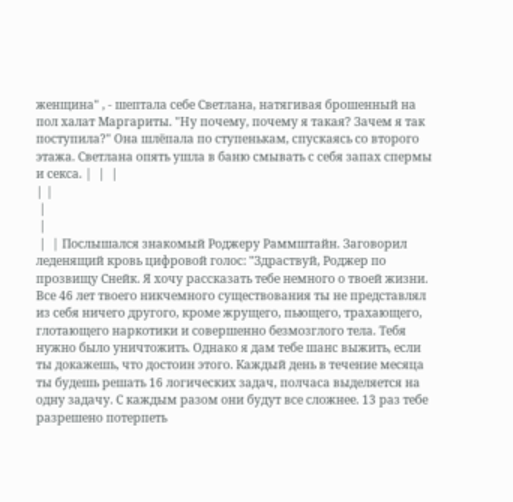женщина" , - шептала себе Светлана, натягивая брошенный на пол халат Маргариты. "Ну почему, почему я такая? Зачем я так поступила?" Она шлёпала по ступенькам, спускаясь со второго этажа. Светлана опять ушла в баню смывать с себя запах спермы и секса. |  |  |
| |
 |
 |
 |  | Послышался знакомый Роджеру Раммштайн. Заговорил леденящий кровь цифровой голос: "Здраствуй, Роджер по прозвищу Снейк. Я хочу рассказать тебе немного о твоей жизни. Все 46 лет твоего никчемного существования ты не представлял из себя ничего другого, кроме жрущего, пьющего, трахающего, глотающего наркотики и совершенно безмозглого тела. Тебя нужно было уничтожить. Однако я дам тебе шанс выжить, если ты докажешь, что достоин этого. Каждый день в течение месяца ты будешь решать 16 логических задач, полчаса выделяется на одну задачу. С каждым разом они будут все сложнее. 13 раз тебе разрешено потерпеть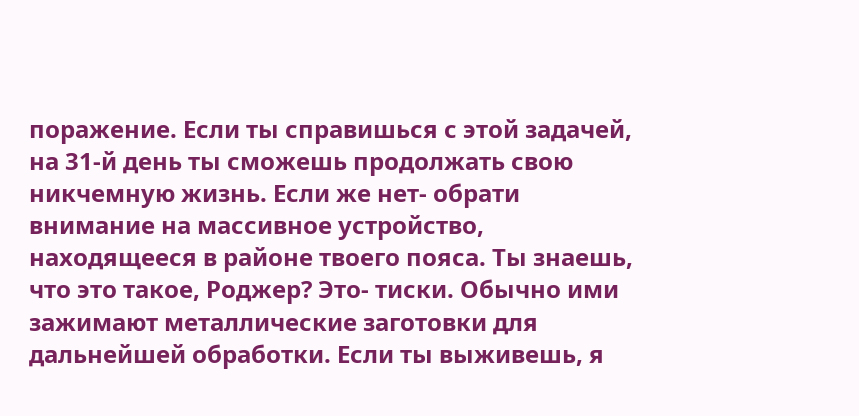поражение. Если ты справишься с этой задачей, на 31-й день ты сможешь продолжать свою никчемную жизнь. Если же нет- обрати внимание на массивное устройство, находящееся в районе твоего пояса. Ты знаешь, что это такое, Роджер? Это- тиски. Обычно ими зажимают металлические заготовки для дальнейшей обработки. Если ты выживешь, я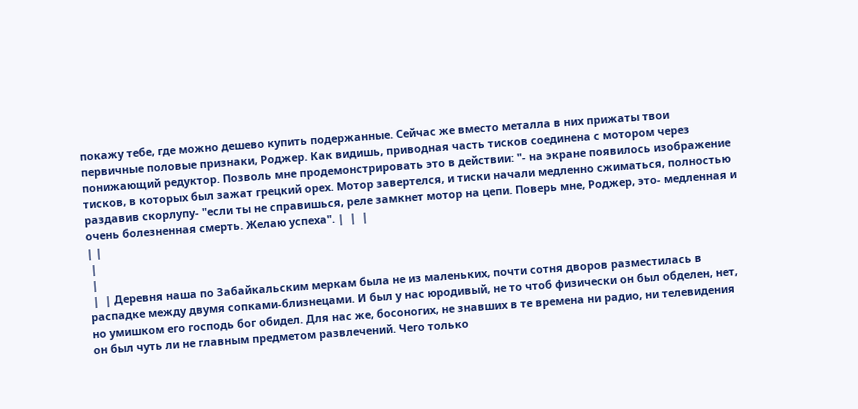покажу тебе, где можно дешево купить подержанные. Сейчас же вместо металла в них прижаты твои первичные половые признаки, Роджер. Как видишь, приводная часть тисков соединена с мотором через понижающий редуктор. Позволь мне продемонстрировать это в действии: "- на экране появилось изображение тисков, в которых был зажат грецкий орех. Мотор завертелся, и тиски начали медленно сжиматься, полностью раздавив скорлупу- "если ты не справишься, реле замкнет мотор на цепи. Поверь мне, Роджер, это- медленная и очень болезненная смерть. Желаю успеха". |  |  |
| |
 |
 |
 |  | Деревня наша по Забайкальским меркам была не из маленьких, почти сотня дворов разместилась в распадке между двумя сопками-близнецами. И был у нас юродивый, не то чтоб физически он был обделен, нет, но умишком его господь бог обидел. Для нас же, босоногих, не знавших в те времена ни радио, ни телевидения он был чуть ли не главным предметом развлечений. Чего только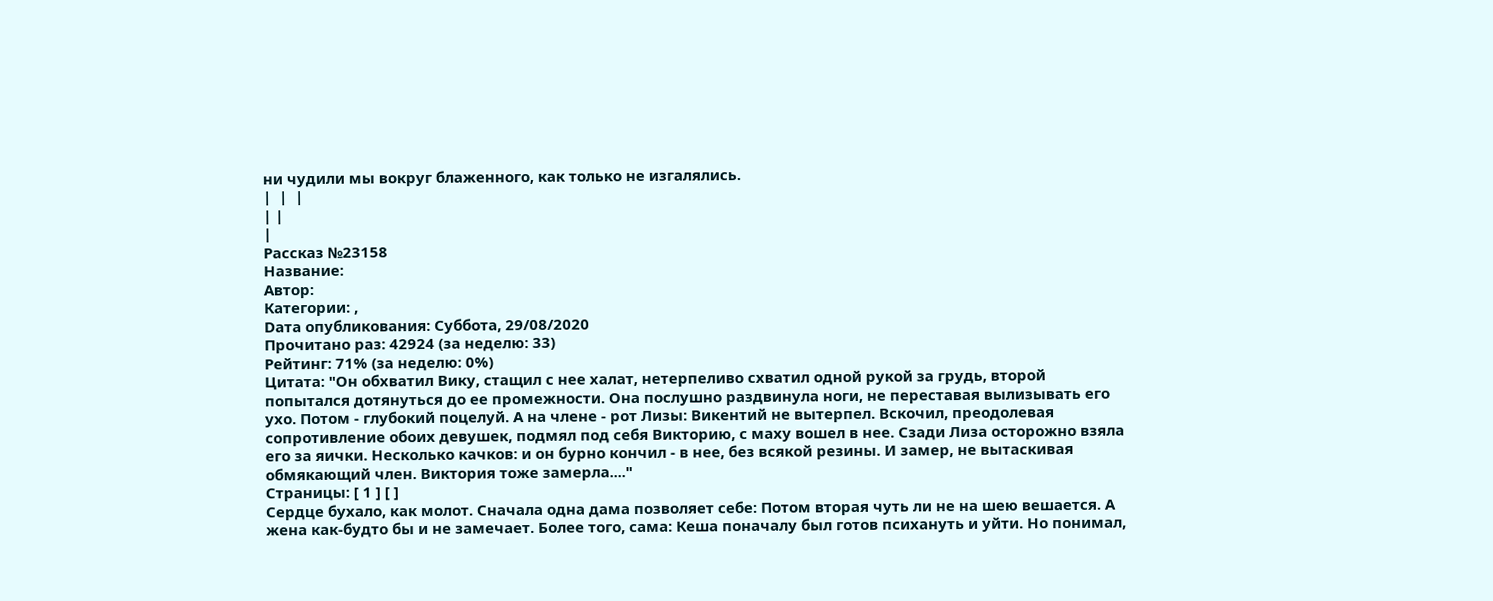ни чудили мы вокруг блаженного, как только не изгалялись.
|  |  |
| |
|
Рассказ №23158
Название:
Автор:
Категории: ,
Dата опубликования: Суббота, 29/08/2020
Прочитано раз: 42924 (за неделю: 33)
Рейтинг: 71% (за неделю: 0%)
Цитата: "Он обхватил Вику, стащил с нее халат, нетерпеливо схватил одной рукой за грудь, второй попытался дотянуться до ее промежности. Она послушно раздвинула ноги, не переставая вылизывать его ухо. Потом - глубокий поцелуй. А на члене - рот Лизы: Викентий не вытерпел. Вскочил, преодолевая сопротивление обоих девушек, подмял под себя Викторию, с маху вошел в нее. Сзади Лиза осторожно взяла его за яички. Несколько качков: и он бурно кончил - в нее, без всякой резины. И замер, не вытаскивая обмякающий член. Виктория тоже замерла...."
Страницы: [ 1 ] [ ]
Сердце бухало, как молот. Сначала одна дама позволяет себе: Потом вторая чуть ли не на шею вешается. А жена как-будто бы и не замечает. Более того, сама: Кеша поначалу был готов психануть и уйти. Но понимал,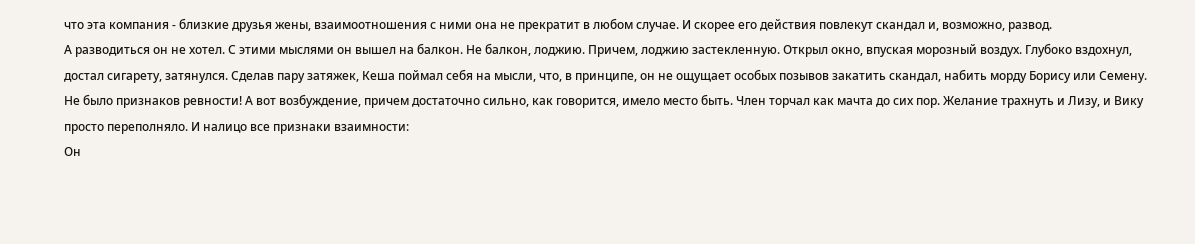что эта компания - близкие друзья жены, взаимоотношения с ними она не прекратит в любом случае. И скорее его действия повлекут скандал и, возможно, развод.
А разводиться он не хотел. С этими мыслями он вышел на балкон. Не балкон, лоджию. Причем, лоджию застекленную. Открыл окно, впуская морозный воздух. Глубоко вздохнул, достал сигарету, затянулся. Сделав пару затяжек, Кеша поймал себя на мысли, что, в принципе, он не ощущает особых позывов закатить скандал, набить морду Борису или Семену. Не было признаков ревности! А вот возбуждение, причем достаточно сильно, как говорится, имело место быть. Член торчал как мачта до сих пор. Желание трахнуть и Лизу, и Вику просто переполняло. И налицо все признаки взаимности:
Он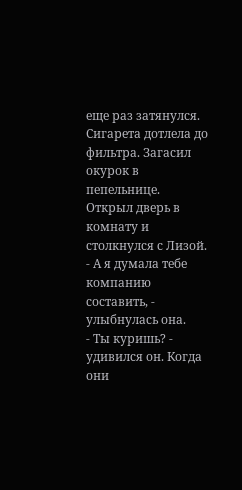еще раз затянулся. Сигарета дотлела до фильтра. Загасил окурок в пепельнице. Открыл дверь в комнату и столкнулся с Лизой.
- А я думала тебе компанию составить, - улыбнулась она.
- Ты куришь? - удивился он. Когда они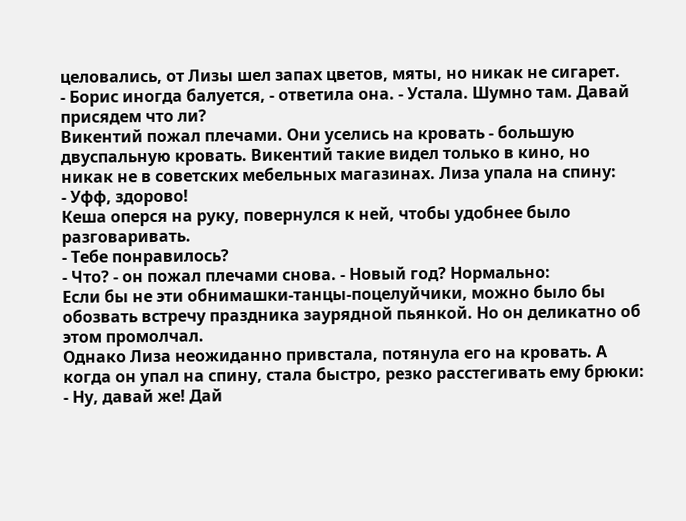целовались, от Лизы шел запах цветов, мяты, но никак не сигарет.
- Борис иногда балуется, - ответила она. - Устала. Шумно там. Давай присядем что ли?
Викентий пожал плечами. Они уселись на кровать - большую двуспальную кровать. Викентий такие видел только в кино, но никак не в советских мебельных магазинах. Лиза упала на спину:
- Уфф, здорово!
Кеша оперся на руку, повернулся к ней, чтобы удобнее было разговаривать.
- Тебе понравилось?
- Что? - он пожал плечами снова. - Новый год? Нормально:
Если бы не эти обнимашки-танцы-поцелуйчики, можно было бы обозвать встречу праздника заурядной пьянкой. Но он деликатно об этом промолчал.
Однако Лиза неожиданно привстала, потянула его на кровать. А когда он упал на спину, стала быстро, резко расстегивать ему брюки:
- Ну, давай же! Дай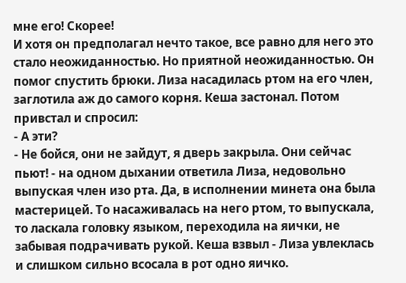мне его! Скорее!
И хотя он предполагал нечто такое, все равно для него это стало неожиданностью. Но приятной неожиданностью. Он помог спустить брюки. Лиза насадилась ртом на его член, заглотила аж до самого корня. Кеша застонал. Потом привстал и спросил:
- А эти?
- Не бойся, они не зайдут, я дверь закрыла. Они сейчас пьют! - на одном дыхании ответила Лиза, недовольно выпуская член изо рта. Да, в исполнении минета она была мастерицей. То насаживалась на него ртом, то выпускала, то ласкала головку языком, переходила на яички, не забывая подрачивать рукой. Кеша взвыл - Лиза увлеклась и слишком сильно всосала в рот одно яичко.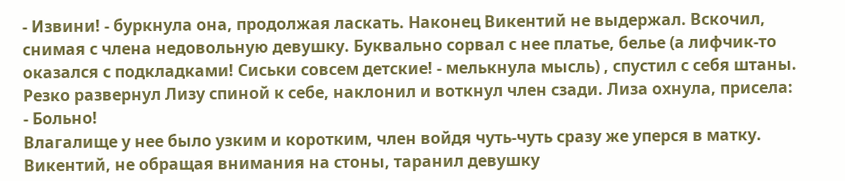- Извини! - буркнула она, продолжая ласкать. Наконец Викентий не выдержал. Вскочил, снимая с члена недовольную девушку. Буквально сорвал с нее платье, белье (а лифчик-то оказался с подкладками! Сиськи совсем детские! - мелькнула мысль) , спустил с себя штаны. Резко развернул Лизу спиной к себе, наклонил и воткнул член сзади. Лиза охнула, присела:
- Больно!
Влагалище у нее было узким и коротким, член войдя чуть-чуть сразу же уперся в матку. Викентий, не обращая внимания на стоны, таранил девушку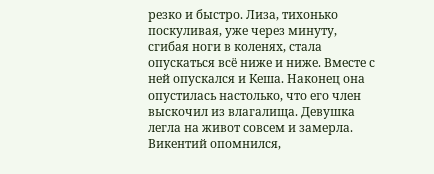резко и быстро. Лиза, тихонько поскуливая, уже через минуту, сгибая ноги в коленях, стала опускаться всё ниже и ниже. Вместе с ней опускался и Кеша. Наконец она опустилась настолько, что его член выскочил из влагалища. Девушка легла на живот совсем и замерла. Викентий опомнился,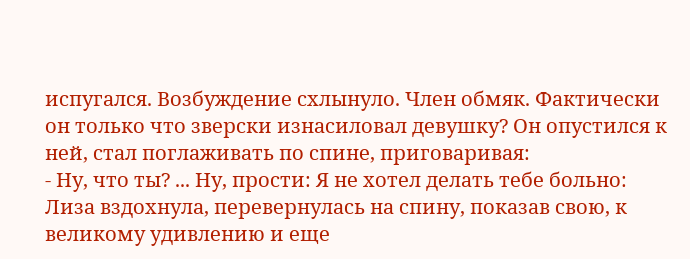испугался. Возбуждение схлынуло. Член обмяк. Фактически он только что зверски изнасиловал девушку? Он опустился к ней, стал поглаживать по спине, приговаривая:
- Ну, что ты? ... Ну, прости: Я не хотел делать тебе больно:
Лиза вздохнула, перевернулась на спину, показав свою, к великому удивлению и еще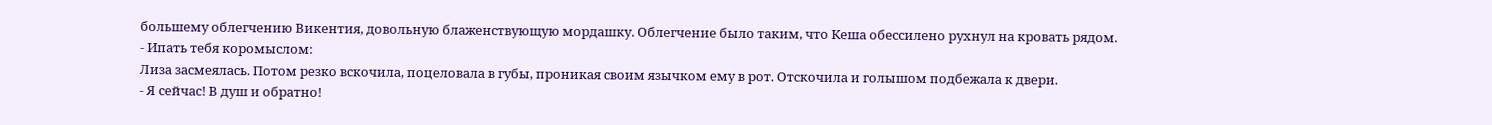большему облегчению Викентия, довольную блаженствующую мордашку. Облегчение было таким, что Кеша обессилено рухнул на кровать рядом.
- Ипать тебя коромыслом:
Лиза засмеялась. Потом резко вскочила, поцеловала в губы, проникая своим язычком ему в рот. Отскочила и голышом подбежала к двери.
- Я сейчас! В душ и обратно!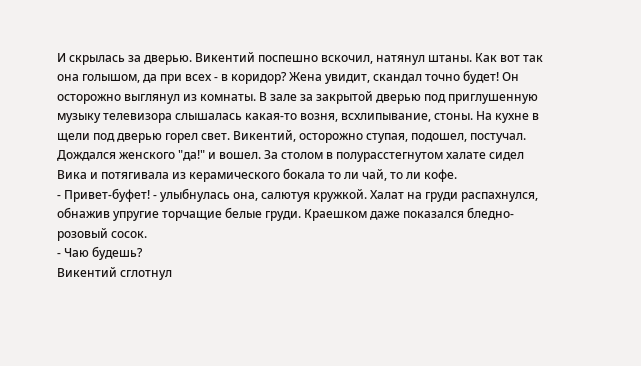И скрылась за дверью. Викентий поспешно вскочил, натянул штаны. Как вот так она голышом, да при всех - в коридор? Жена увидит, скандал точно будет! Он осторожно выглянул из комнаты. В зале за закрытой дверью под приглушенную музыку телевизора слышалась какая-то возня, всхлипывание, стоны. На кухне в щели под дверью горел свет. Викентий, осторожно ступая, подошел, постучал. Дождался женского "да!" и вошел. За столом в полурасстегнутом халате сидел Вика и потягивала из керамического бокала то ли чай, то ли кофе.
- Привет-буфет! - улыбнулась она, салютуя кружкой. Халат на груди распахнулся, обнажив упругие торчащие белые груди. Краешком даже показался бледно-розовый сосок.
- Чаю будешь?
Викентий сглотнул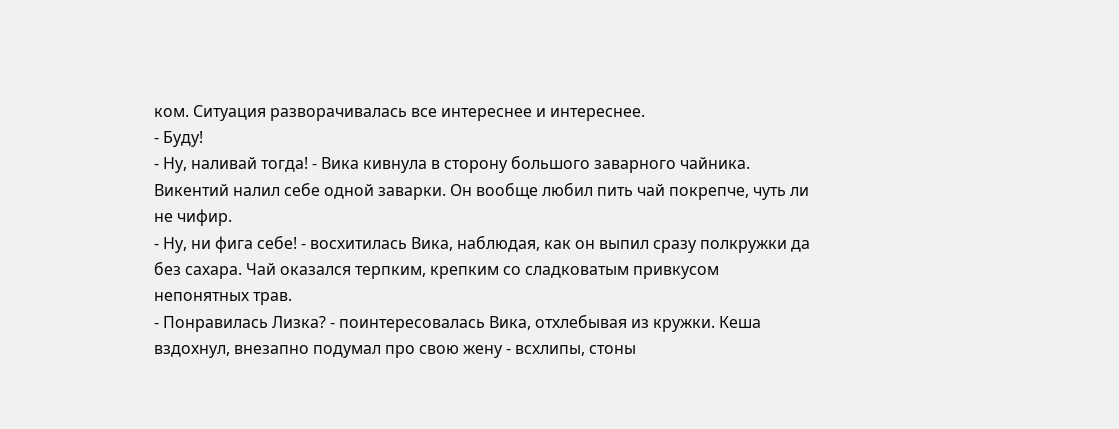ком. Ситуация разворачивалась все интереснее и интереснее.
- Буду!
- Ну, наливай тогда! - Вика кивнула в сторону большого заварного чайника.
Викентий налил себе одной заварки. Он вообще любил пить чай покрепче, чуть ли не чифир.
- Ну, ни фига себе! - восхитилась Вика, наблюдая, как он выпил сразу полкружки да без сахара. Чай оказался терпким, крепким со сладковатым привкусом непонятных трав.
- Понравилась Лизка? - поинтересовалась Вика, отхлебывая из кружки. Кеша вздохнул, внезапно подумал про свою жену - всхлипы, стоны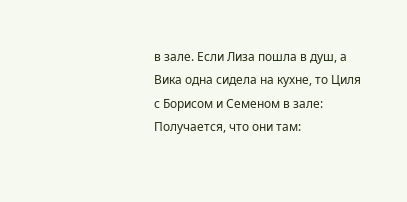в зале. Если Лиза пошла в душ, а Вика одна сидела на кухне, то Циля с Борисом и Семеном в зале: Получается, что они там: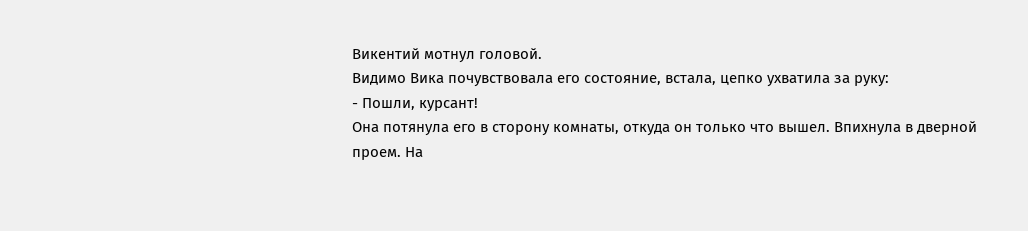Викентий мотнул головой.
Видимо Вика почувствовала его состояние, встала, цепко ухватила за руку:
- Пошли, курсант!
Она потянула его в сторону комнаты, откуда он только что вышел. Впихнула в дверной проем. На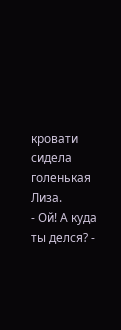кровати сидела голенькая Лиза.
- Ой! А куда ты делся? -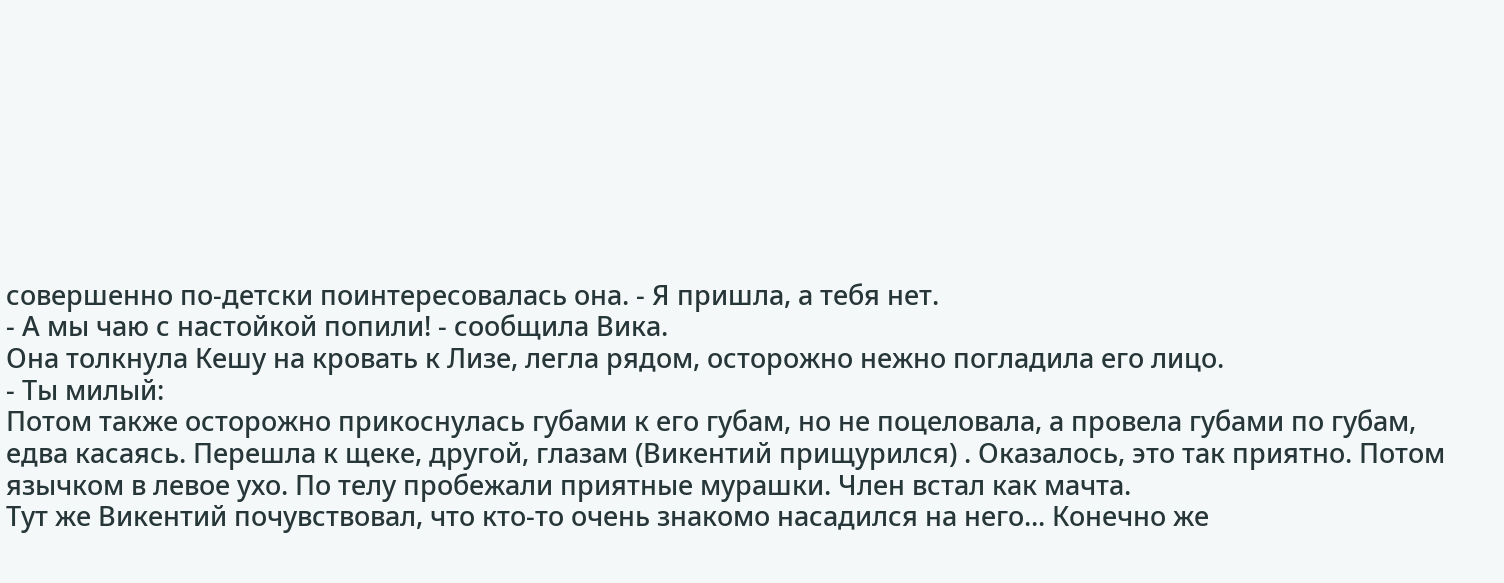совершенно по-детски поинтересовалась она. - Я пришла, а тебя нет.
- А мы чаю с настойкой попили! - сообщила Вика.
Она толкнула Кешу на кровать к Лизе, легла рядом, осторожно нежно погладила его лицо.
- Ты милый:
Потом также осторожно прикоснулась губами к его губам, но не поцеловала, а провела губами по губам, едва касаясь. Перешла к щеке, другой, глазам (Викентий прищурился) . Оказалось, это так приятно. Потом язычком в левое ухо. По телу пробежали приятные мурашки. Член встал как мачта.
Тут же Викентий почувствовал, что кто-то очень знакомо насадился на него... Конечно же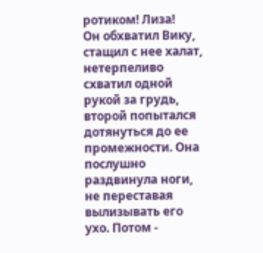ротиком! Лиза!
Он обхватил Вику, стащил с нее халат, нетерпеливо схватил одной рукой за грудь, второй попытался дотянуться до ее промежности. Она послушно раздвинула ноги, не переставая вылизывать его ухо. Потом -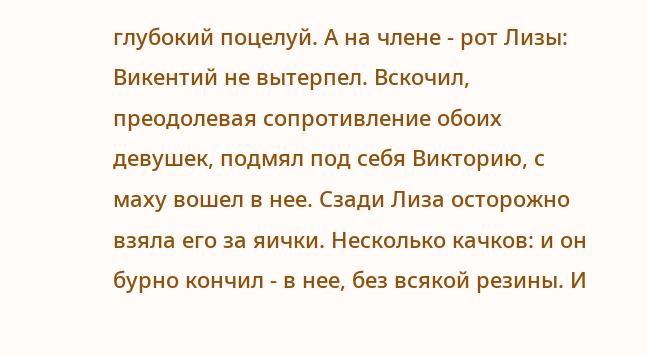глубокий поцелуй. А на члене - рот Лизы: Викентий не вытерпел. Вскочил, преодолевая сопротивление обоих девушек, подмял под себя Викторию, с маху вошел в нее. Сзади Лиза осторожно взяла его за яички. Несколько качков: и он бурно кончил - в нее, без всякой резины. И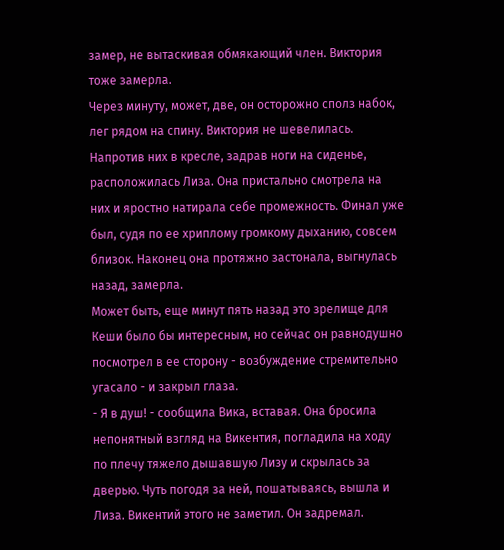замер, не вытаскивая обмякающий член. Виктория тоже замерла.
Через минуту, может, две, он осторожно сполз набок, лег рядом на спину. Виктория не шевелилась. Напротив них в кресле, задрав ноги на сиденье, расположилась Лиза. Она пристально смотрела на них и яростно натирала себе промежность. Финал уже был, судя по ее хриплому громкому дыханию, совсем близок. Наконец она протяжно застонала, выгнулась назад, замерла.
Может быть, еще минут пять назад это зрелище для Кеши было бы интересным, но сейчас он равнодушно посмотрел в ее сторону - возбуждение стремительно угасало - и закрыл глаза.
- Я в душ! - сообщила Вика, вставая. Она бросила непонятный взгляд на Викентия, погладила на ходу по плечу тяжело дышавшую Лизу и скрылась за дверью. Чуть погодя за ней, пошатываясь, вышла и Лиза. Викентий этого не заметил. Он задремал.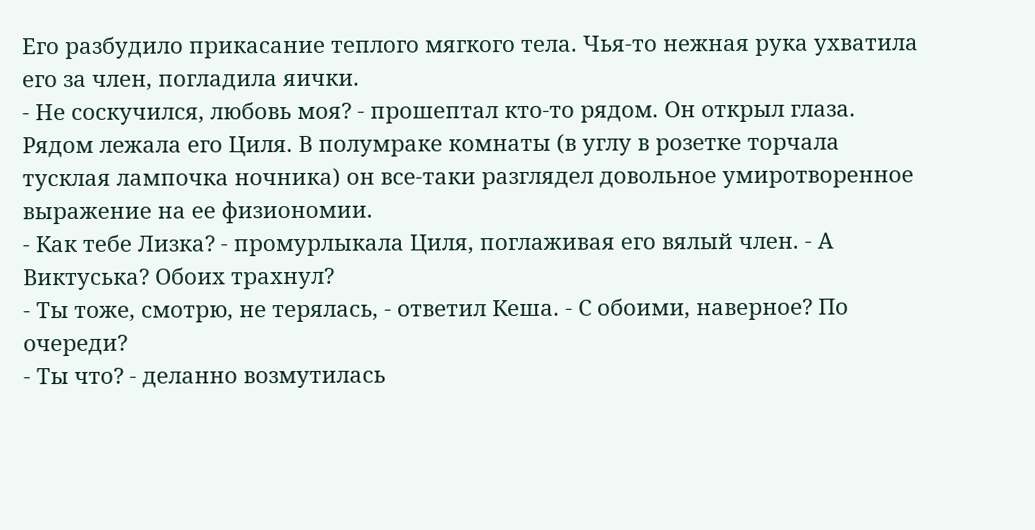Его разбудило прикасание теплого мягкого тела. Чья-то нежная рука ухватила его за член, погладила яички.
- Не соскучился, любовь моя? - прошептал кто-то рядом. Он открыл глаза. Рядом лежала его Циля. В полумраке комнаты (в углу в розетке торчала тусклая лампочка ночника) он все-таки разглядел довольное умиротворенное выражение на ее физиономии.
- Как тебе Лизка? - промурлыкала Циля, поглаживая его вялый член. - А Виктуська? Обоих трахнул?
- Ты тоже, смотрю, не терялась, - ответил Кеша. - С обоими, наверное? По очереди?
- Ты что? - деланно возмутилась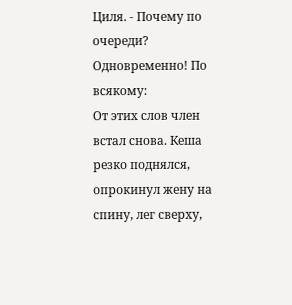Циля. - Почему по очереди? Одновременно! По всякому:
От этих слов член встал снова. Кеша резко поднялся, опрокинул жену на спину, лег сверху,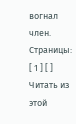вогнал член.
Страницы: [ 1 ] [ ]
Читать из этой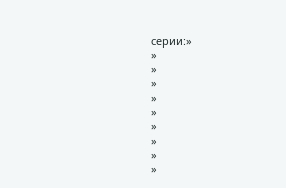серии:»
»
»
»
»
»
»
»
»
»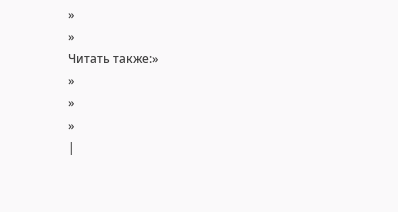»
»
Читать также:»
»
»
»
|